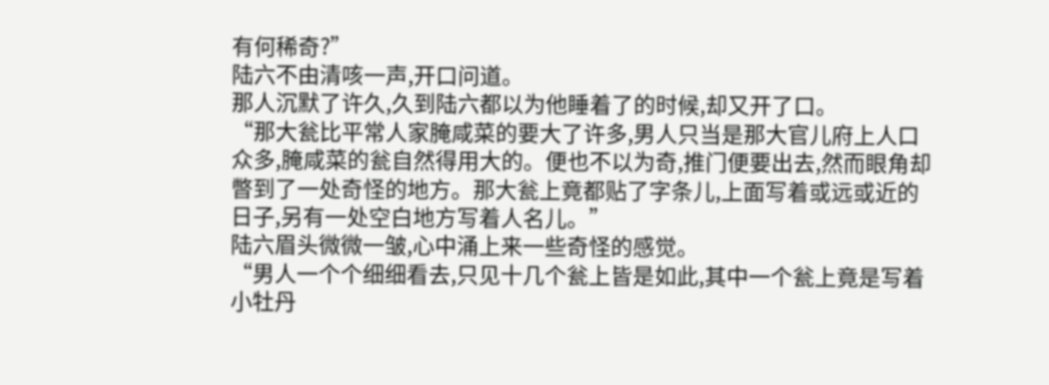有何稀奇?”
陆六不由清咳一声,开口问道。
那人沉默了许久,久到陆六都以为他睡着了的时候,却又开了口。
“那大瓮比平常人家腌咸菜的要大了许多,男人只当是那大官儿府上人口众多,腌咸菜的瓮自然得用大的。便也不以为奇,推门便要出去,然而眼角却暼到了一处奇怪的地方。那大瓮上竟都贴了字条儿,上面写着或远或近的日子,另有一处空白地方写着人名儿。”
陆六眉头微微一皱,心中涌上来一些奇怪的感觉。
“男人一个个细细看去,只见十几个瓮上皆是如此,其中一个瓮上竟是写着小牡丹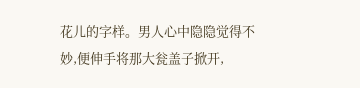花儿的字样。男人心中隐隐觉得不妙,便伸手将那大瓮盖子掀开,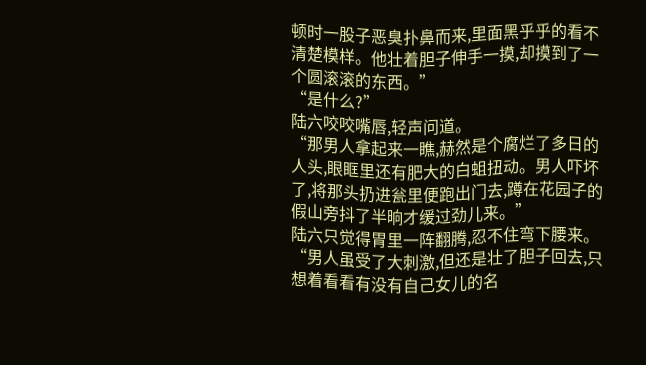顿时一股子恶臭扑鼻而来,里面黑乎乎的看不清楚模样。他壮着胆子伸手一摸,却摸到了一个圆滚滚的东西。”
“是什么?”
陆六咬咬嘴唇,轻声问道。
“那男人拿起来一瞧,赫然是个腐烂了多日的人头,眼眶里还有肥大的白蛆扭动。男人吓坏了,将那头扔进瓮里便跑出门去,蹲在花园子的假山旁抖了半晌才缓过劲儿来。”
陆六只觉得胃里一阵翻腾,忍不住弯下腰来。
“男人虽受了大刺激,但还是壮了胆子回去,只想着看看有没有自己女儿的名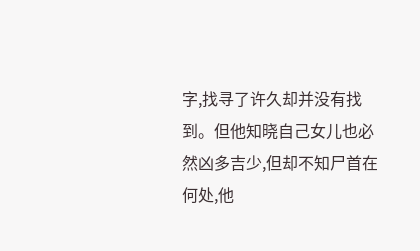字,找寻了许久却并没有找到。但他知晓自己女儿也必然凶多吉少,但却不知尸首在何处,他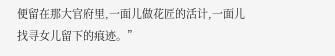便留在那大官府里,一面儿做花匠的活计,一面儿找寻女儿留下的痕迹。”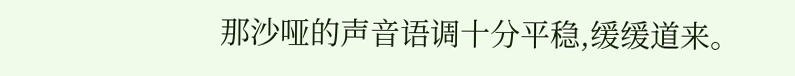那沙哑的声音语调十分平稳,缓缓道来。